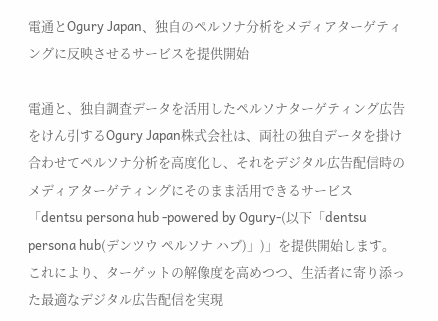電通とOgury Japan、独自のペルソナ分析をメディアターゲティングに反映させるサービスを提供開始

電通と、独自調査データを活用したペルソナターゲティング広告をけん引するOgury Japan株式会社は、両社の独自データを掛け合わせてペルソナ分析を高度化し、それをデジタル広告配信時のメディアターゲティングにそのまま活用できるサービス「dentsu persona hub -powered by Ogury-(以下「dentsu persona hub(デンツウ ペルソナ ハブ)」)」を提供開始します。これにより、ターゲットの解像度を高めつつ、生活者に寄り添った最適なデジタル広告配信を実現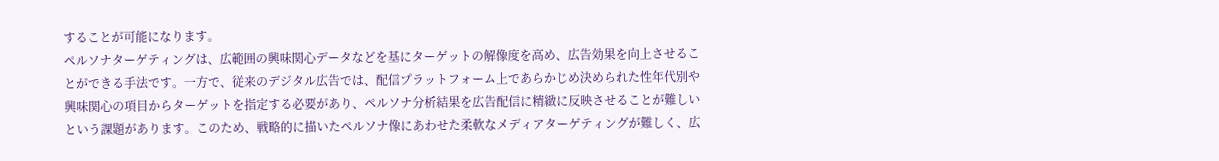することが可能になります。
ペルソナターゲティングは、広範囲の興味関心データなどを基にターゲットの解像度を高め、広告効果を向上させることができる手法です。一方で、従来のデジタル広告では、配信プラットフォーム上であらかじめ決められた性年代別や興味関心の項目からターゲットを指定する必要があり、ペルソナ分析結果を広告配信に精緻に反映させることが難しいという課題があります。このため、戦略的に描いたペルソナ像にあわせた柔軟なメディアターゲティングが難しく、広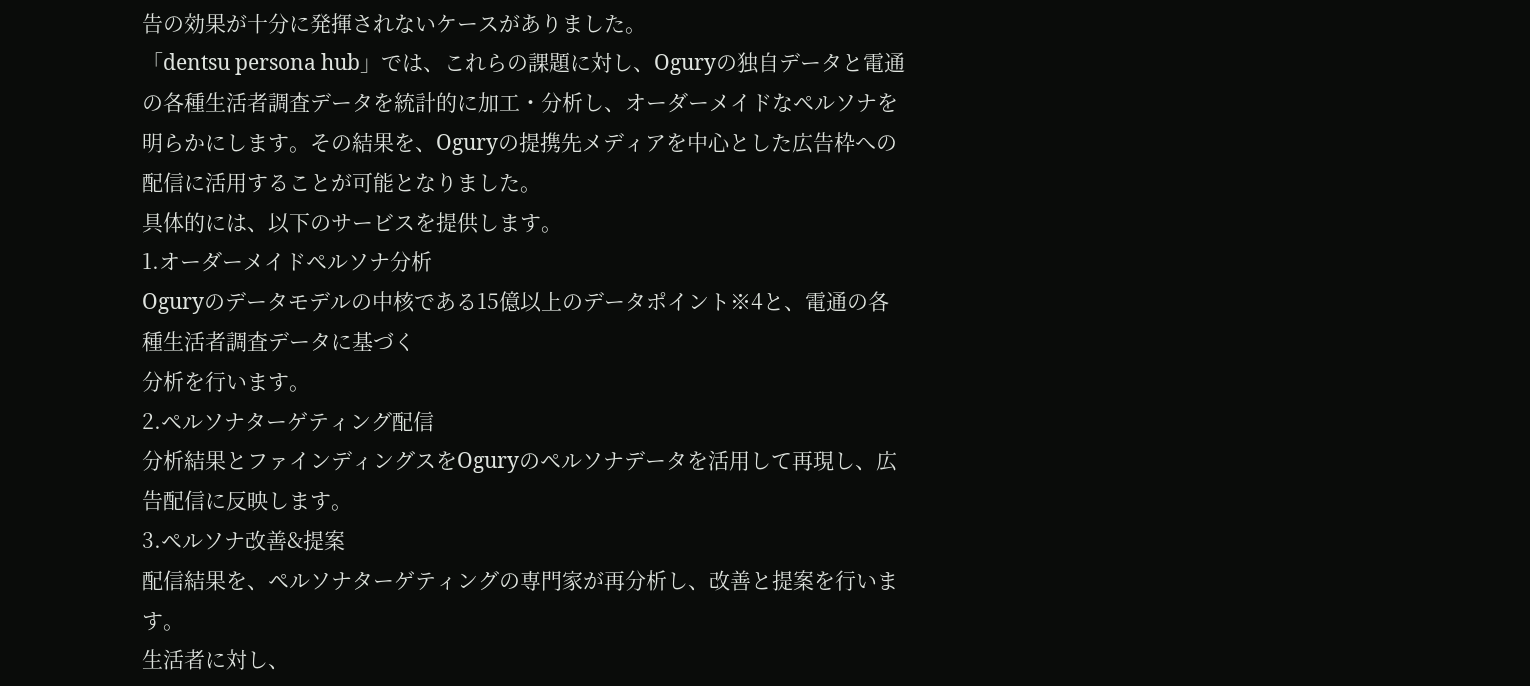告の効果が十分に発揮されないケースがありました。
「dentsu persona hub」では、これらの課題に対し、Oguryの独自データと電通の各種生活者調査データを統計的に加工・分析し、オーダーメイドなペルソナを明らかにします。その結果を、Oguryの提携先メディアを中心とした広告枠への配信に活用することが可能となりました。
具体的には、以下のサービスを提供します。
1.オーダーメイドペルソナ分析
Oguryのデータモデルの中核である15億以上のデータポイント※4と、電通の各種生活者調査データに基づく
分析を行います。
2.ペルソナターゲティング配信
分析結果とファインディングスをOguryのペルソナデータを活用して再現し、広告配信に反映します。
3.ペルソナ改善&提案
配信結果を、ペルソナターゲティングの専門家が再分析し、改善と提案を行います。
生活者に対し、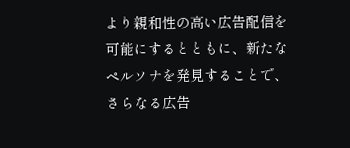より親和性の高い広告配信を可能にするとともに、新たなペルソナを発見することで、さらなる広告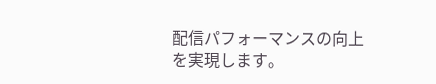配信パフォーマンスの向上を実現します。